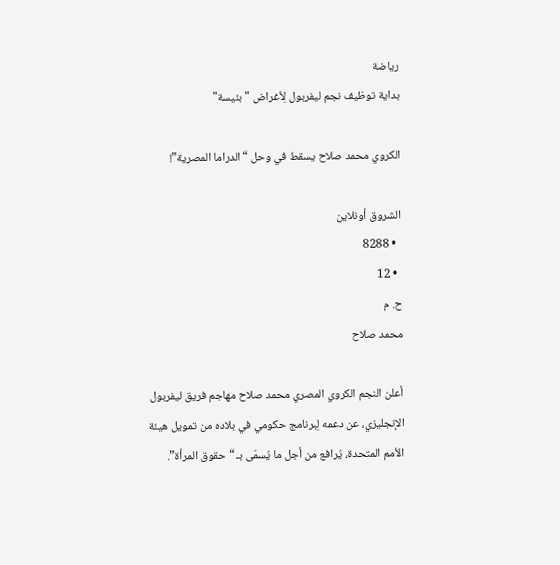رياضة
بداية توظيف نجم ليفربول لِأغراض "بئيسة"

الكروي محمد صلاح يسقط في وحل “الدراما المصرية”!

الشروق أونلاين
  • 8288
  • 12
ح. م
محمد صلاح

أعلن النجم الكروي المصري محمد صلاح مهاجم فريق ليفربول الإنجليزي، عن دعمه لِبرنامج حكومي في بلاده من تمويل هيئة الأمم المتحدة، يُرافع من أجل ما يُسمّى بـ “حقوق المرأة”.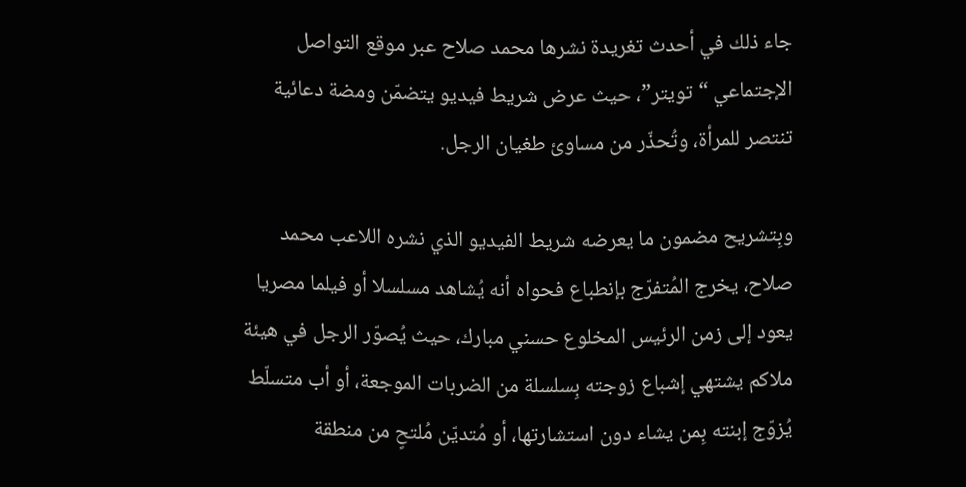جاء ذلك في أحدث تغريدة نشرها محمد صلاح عبر موقع التواصل الإجتماعي “تويتر”، حيث عرض شريط فيديو يتضمّن ومضة دعائية تنتصر للمرأة، وتُحذّر من مساوئ طغيان الرجل.

وبِتشريح مضمون ما يعرضه شريط الفيديو الذي نشره اللاعب محمد صلاح، يخرج المُتفرّج بإنطباع فحواه أنه يُشاهد مسلسلا أو فيلما مصريا يعود إلى زمن الرئيس المخلوع حسني مبارك، حيث يُصوّر الرجل في هيئة ملاكم يشتهي إشباع زوجته بِسلسلة من الضربات الموجعة، أو أب متسلّط يُزوّج إبنته بِمن يشاء دون استشارتها، أو مُتديّن مُلتحٍ من منطقة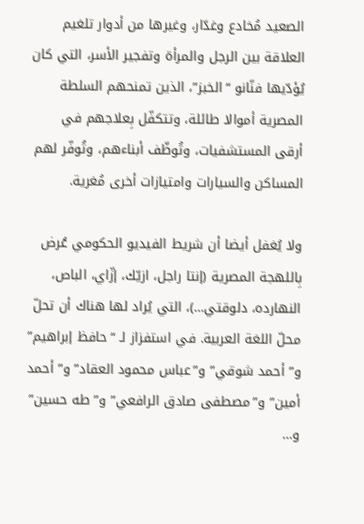الصعيد مُخادع وغدّار، وغيرها من أدوار تلغيم العلاقة بين الرجل والمرأة وتفجير الأسر، التي كان يُؤدّيها فنّانو “الخبز”، الذين تمنحهم السلطة المصرية أموالا طائلة، وتتكفّل بِعلاجهم في أرقى المستشفيات، وتُوظّف أبناءهم، وتُوفّر لهم المساكن والسيارات وامتيازات أخرى مُغرية.

ولا يُغفل أيضا أن شريط الفيديو الحكومي عُرض بِاللهجة المصرية (إنتا راجل، ازيّك، إزّاي، الباص، النهارده، دلوقتي…)، التي يُراد لها هناك أن تحلّ محلّ اللغة العربية. في استفزاز لـ “حافظ إبراهيم” و”أحمد شوقي” و”عباس محمود العقاد” و”أحمد أمين” و”مصطفى صادق الرافعي” و”طه حسين” و…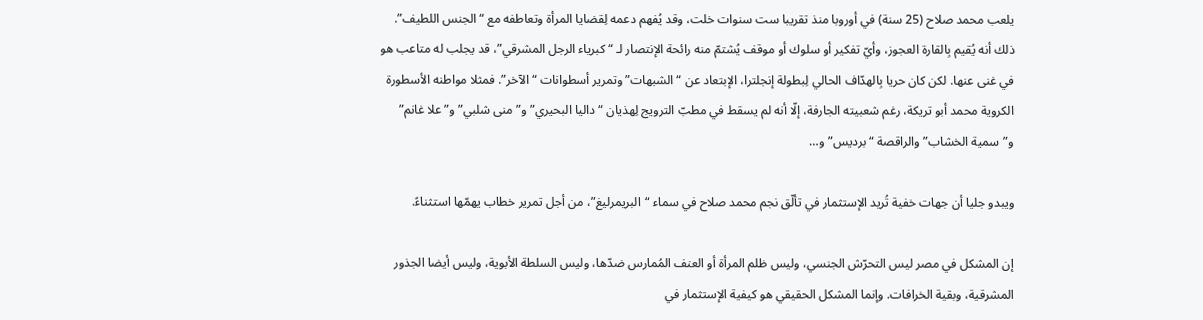يلعب محمد صلاح (25 سنة) في أوروبا منذ تقريبا ست سنوات خلت، وقد يُفهم دعمه لِقضايا المرأة وتعاطفه مع “الجنس اللطيف”. ذلك أنه يُقيم بِالقارة العجوز، وأيّ تفكير أو سلوك أو موقف يُشتمّ منه رائحة الإنتصار لـ “كبرياء الرجل المشرقي”، قد يجلب له متاعب هو في غنى عنها. لكن كان حريا بِالهدّاف الحالي لِبطولة إنجلترا، الإبتعاد عن “الشبهات” وتمرير أسطوانات “الآخر”. فمثلا مواطنه الأسطورة الكروية محمد أبو تريكة، رغم شعبيته الجارفة، إلّا أنه لم يسقط في مطبّ الترويج لِهذيان “داليا البحيري” و”منى شلبي” و”علا غانم” و”سمية الخشاب” والراقصة “برديس” و…

ويبدو جليا أن جهات خفية تُريد الإستثمار في تألّق نجم محمد صلاح في سماء “البريمرليغ”، من أجل تمرير خطاب يهمّها استثناءً.

إن المشكل في مصر ليس التحرّش الجنسي، وليس ظلم المرأة أو العنف المُمارس ضدّها، وليس السلطة الأبوية، وليس أيضا الجذور المشرقية، وبقية الخرافات. وإنما المشكل الحقيقي هو كيفية الإستثمار في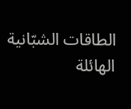الطاقات الشبّانية الهائلة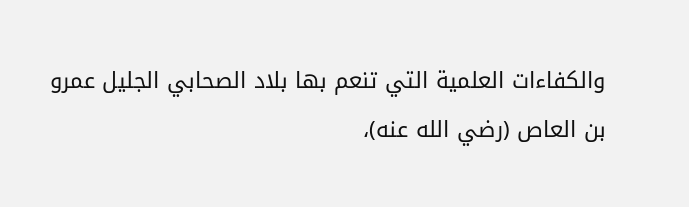والكفاءات العلمية التي تنعم بها بلاد الصحابي الجليل عمرو بن العاص (رضي الله عنه)،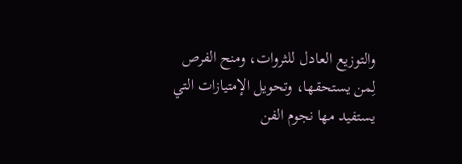والتوزيع العادل للثروات، ومنح الفرص لِمن يستحقها، وتحويل الإمتيازات التي يستفيد مها نجوم الفن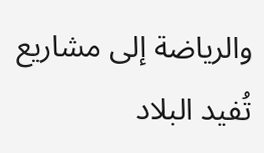والرياضة إلى مشاريع تُفيد البلاد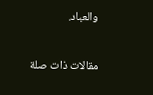والعباد.

مقالات ذات صلة